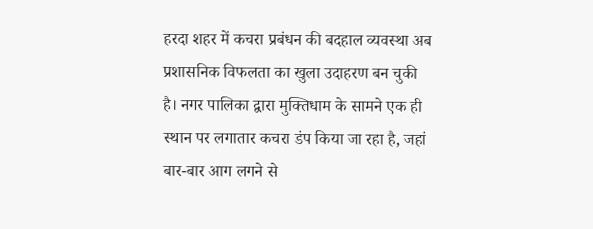हरदा शहर में कचरा प्रबंधन की बदहाल व्यवस्था अब प्रशासनिक विफलता का खुला उदाहरण बन चुकी है। नगर पालिका द्वारा मुक्तिधाम के सामने एक ही स्थान पर लगातार कचरा डंप किया जा रहा है, जहां बार-बार आग लगने से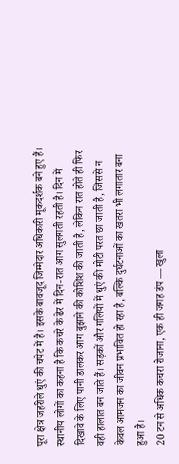पूरा क्षेत्र जहरीले धुएं की चपेट में है। इसके बावजूद जिम्मेदार अधिकारी मूकदर्शक बने हुए हैं।
स्थानीय लोगों का कहना है कि कचरे के ढेर में दिन-रात आग सुलगती रहती है। दिन में दिखावे के लिए पानी डालकर आग बुझाने की कोशिश की जाती है, लेकिन रात होते ही फिर वही हालात बन जाते हैं। सड़कों और गलियों में धुएं की मोटी परत छा जाती है, जिससे न केवल आमजन का जीवन प्रभावित हो रहा है, बल्कि दुर्घटनाओं का खतरा भी लगातार बना हुआ है।
20 टन से अधिक कचरा रोजाना, एक ही जगह डंप — खुला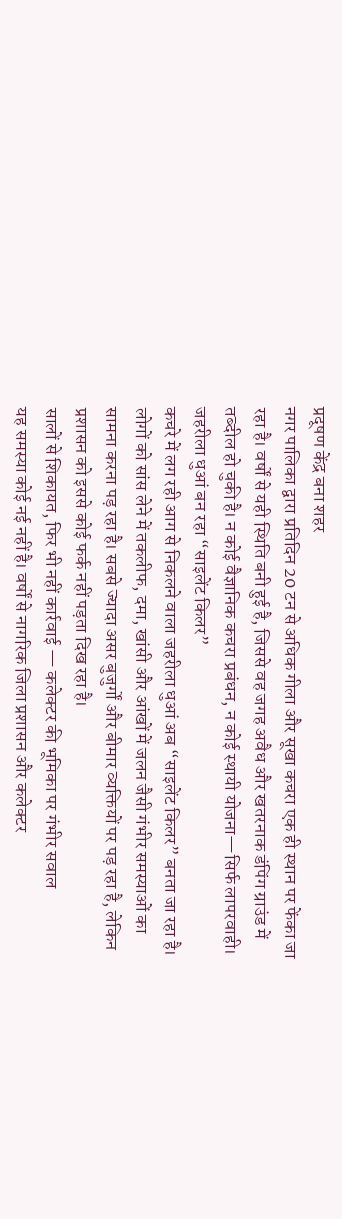प्रदूषण केंद्र बना शहर
नगर पालिका द्वारा प्रतिदिन 20 टन से अधिक गीला और सूखा कचरा एक ही स्थान पर फेंका जा रहा है। वर्षों से यही स्थिति बनी हुई है, जिससे वह जगह अवैध और खतरनाक डंपिंग ग्राउंड में तब्दील हो चुकी है। न कोई वैज्ञानिक कचरा प्रबंधन, न कोई स्थायी योजना—सिर्फ लापरवाही।
जहरीला धुआं बन रहा “साइलेंट किलर”
कचरे में लग रही आग से निकलने वाला जहरीला धुआं अब “साइलेंट किलर” बनता जा रहा है। लोगों को सांस लेने में तकलीफ, दमा, खांसी और आंखों में जलन जैसी गंभीर समस्याओं का सामना करना पड़ रहा है। सबसे ज्यादा असर बुजुर्गों और बीमार व्यक्तियों पर पड़ रहा है, लेकिन प्रशासन को इससे कोई फर्क नहीं पड़ता दिख रहा है।
सालों से शिकायत, फिर भी नहीं कार्रवाई — कलेक्टर की भूमिका पर गंभीर सवाल
यह समस्या कोई नई नहीं है। वर्षों से नागरिक जिला प्रशासन और कलेक्टर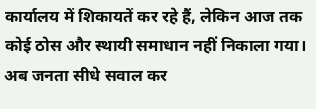कार्यालय में शिकायतें कर रहे हैं, लेकिन आज तक कोई ठोस और स्थायी समाधान नहीं निकाला गया।
अब जनता सीधे सवाल कर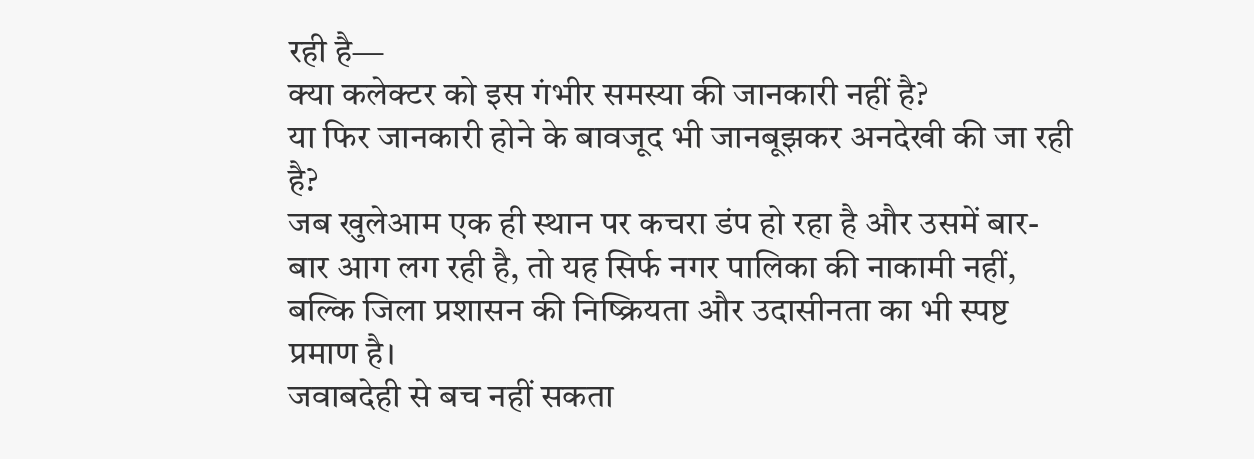रही है—
क्या कलेक्टर को इस गंभीर समस्या की जानकारी नहीं है?
या फिर जानकारी होने के बावजूद भी जानबूझकर अनदेखी की जा रही है?
जब खुलेआम एक ही स्थान पर कचरा डंप हो रहा है और उसमें बार-बार आग लग रही है, तो यह सिर्फ नगर पालिका की नाकामी नहीं, बल्कि जिला प्रशासन की निष्क्रियता और उदासीनता का भी स्पष्ट प्रमाण है।
जवाबदेही से बच नहीं सकता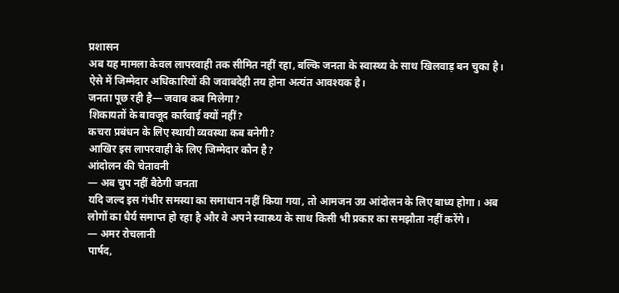प्रशासन
अब यह मामला केवल लापरवाही तक सीमित नहीं रहा, बल्कि जनता के स्वास्थ्य के साथ खिलवाड़ बन चुका है। ऐसे में जिम्मेदार अधिकारियों की जवाबदेही तय होना अत्यंत आवश्यक है।
जनता पूछ रही है— जवाब कब मिलेगा?
शिकायतों के बावजूद कार्रवाई क्यों नहीं?
कचरा प्रबंधन के लिए स्थायी व्यवस्था कब बनेगी?
आखिर इस लापरवाही के लिए जिम्मेदार कौन है?
आंदोलन की चेतावनी
— अब चुप नहीं बैठेगी जनता
यदि जल्द इस गंभीर समस्या का समाधान नहीं किया गया, तो आमजन उग्र आंदोलन के लिए बाध्य होगा। अब लोगों का धैर्य समाप्त हो रहा है और वे अपने स्वास्थ्य के साथ किसी भी प्रकार का समझौता नहीं करेंगे।
— अमर रोचलानी
पार्षद,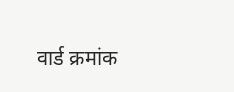वार्ड क्रमांक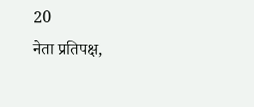20
नेता प्रतिपक्ष,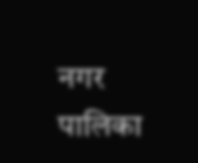नगर पालिका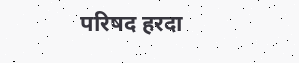परिषद हरदा